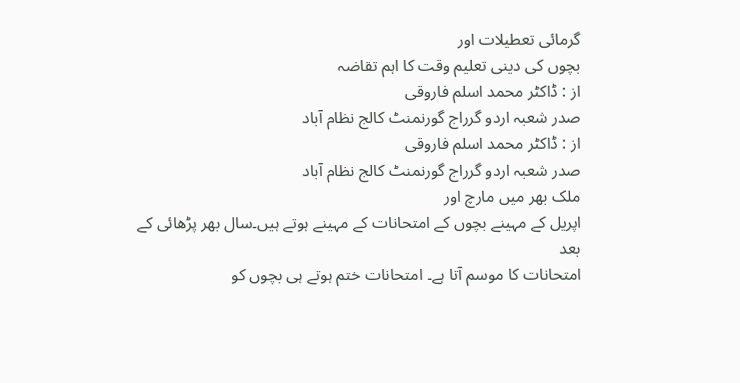گرمائی تعطیلات اور
بچوں کی دینی تعلیم وقت کا اہم تقاضہ
از : ڈاکٹر محمد اسلم فاروقی
صدر شعبہ اردو گرراج گورنمنٹ کالج نظام آباد
از : ڈاکٹر محمد اسلم فاروقی
صدر شعبہ اردو گرراج گورنمنٹ کالج نظام آباد
ملک بھر میں مارچ اور
اپریل کے مہینے بچوں کے امتحانات کے مہینے ہوتے ہیں۔سال بھر پڑھائی کے بعد
امتحانات کا موسم آتا ہے۔ امتحانات ختم ہوتے ہی بچوں کو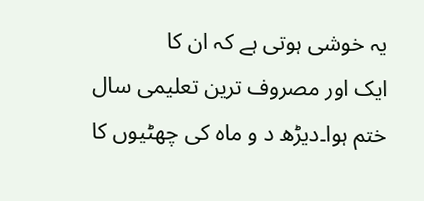یہ خوشی ہوتی ہے کہ ان کا
ایک اور مصروف ترین تعلیمی سال ختم ہوا۔دیڑھ د و ماہ کی چھٹیوں کا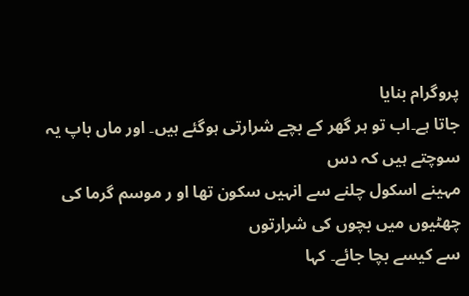پروگرام بنایا
جاتا ہے۔اب تو ہر گھر کے بچے شرارتی ہوگئے ہیں۔ اور ماں باپ یہ سوچتے ہیں کہ دس
مہینے اسکول چلنے سے انہیں سکون تھا او ر موسم گرما کی چھٹیوں میں بچوں کی شرارتوں
سے کیسے بچا جائے۔ کہا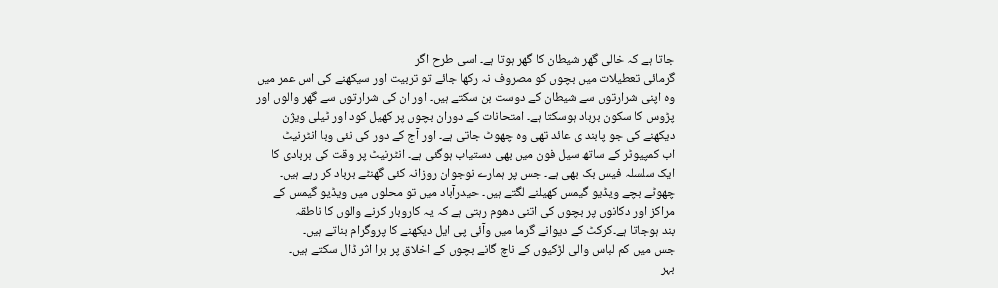جاتا ہے کہ خالی گھر شیطان کا گھر ہوتا ہے۔ اسی طرح اگر
گرمائی تعطیلات میں بچوں کو مصروف نہ رکھا جائے تو تربیت اور سیکھنے کی اس عمر میں
وہ اپنی شرارتوں سے شیطان کے دوست بن سکتے ہیں۔ اور ان کی شرارتوں سے گھر والوں اور
پڑوس کا سکون برباد ہوسکتا ہے۔ امتحانات کے دوران بچوں پر کھیل کود اور ٹیلی ویژن
دیکھنے کی جو پابند ی عائد تھی وہ چھوٹ جاتی ہے۔ اور آج کے دور کی نئی وبا انٹرنیٹ
اب کمپیوٹر کے ساتھ سیل فون میں بھی دستیاب ہوگئی ہے۔ انٹرنیٹ پر وقت کی بربادی کا
ایک سلسلہ فیس بک بھی ہے۔ جس پر ہمارے نوجوان روزانہ کئی گھنٹے برباد کر رہے ہیں۔
چھوٹے بچے ویڈیو گیمس کھیلنے لگتے ہیں۔ حیدرآباد میں تو محلوں میں ویڈیو گیمس کے
مراکز اور دکانوں پر بچوں کی اتنی دھوم رہتی ہے کہ یہ کاروبار کرنے والوں کا ناطقہ
بند ہوجاتا ہے۔کرکٹ کے دیوانے گرما میں وآئی پی ایل دیکھنے کا پروگرام بناتے ہیں۔
جس میں کم لباس والی لڑکیوں کے ناچ گانے بچوں کے اخلاق پر برا اثر ڈال سکتے ہیں۔
بہر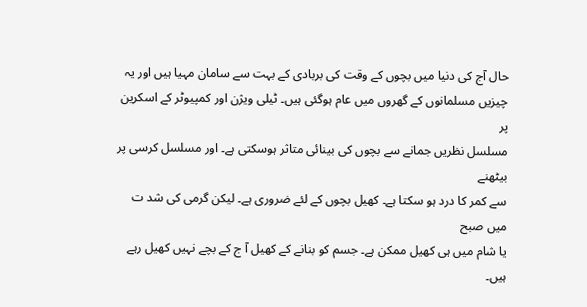حال آج کی دنیا میں بچوں کے وقت کی بربادی کے بہت سے سامان مہیا ہیں اور یہ
چیزیں مسلمانوں کے گھروں میں عام ہوگئی ہیں۔ ٹیلی ویژن اور کمپیوٹر کے اسکرین پر
مسلسل نظریں جمانے سے بچوں کی بینائی متاثر ہوسکتی ہے۔ اور مسلسل کرسی پر بیٹھنے
سے کمر کا درد ہو سکتا ہے۔ کھیل بچوں کے لئے ضروری ہے۔ لیکن گرمی کی شد ت میں صبح
یا شام میں ہی کھیل ممکن ہے۔ جسم کو بنانے کے کھیل آ ج کے بچے نہیں کھیل رہے ہیں۔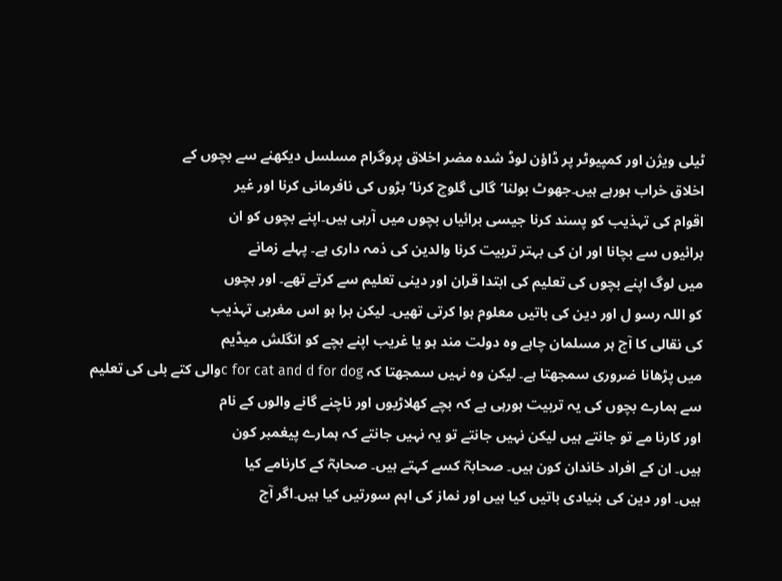ٹیلی ویژن اور کمپیوٹر پر ڈاؤن لوڈ شدہ مضر اخلاق پروگرام مسلسل دیکھنے سے بچوں کے
اخلاق خراب ہورہے ہیں۔جھوٹ بولنا‘گالی گلوچ کرنا‘بڑوں کی نافرمانی کرنا اور غیر
اقوام کی تہذیب کو پسند کرنا جیسی برائیاں بچوں میں آرہی ہیں۔اپنے بچوں کو ان
برائیوں سے بچانا اور ان کی بہتر تربیت کرنا والدین کی ذمہ داری ہے۔ پہلے زمانے
میں لوگ اپنے بچوں کی تعلیم کی ابتدا قران اور دینی تعلیم سے کرتے تھے۔ اور بچوں
کو اللہ رسو ل اور دین کی باتیں معلوم ہوا کرتی تھیں۔ لیکن برا ہو اس مغربی تہذیب
کی نقالی کا آج ہر مسلمان چاہے وہ دولت مند ہو یا غریب اپنے بچے کو انگلش میڈیم
میں پڑھانا ضروری سمجھتا ہے۔ لیکن وہ نہیں سمجھتا کہ c for cat and d for dogوالی کتے بلی کی تعلیم
سے ہمارے بچوں کی یہ تربیت ہورہی ہے کہ بچے کھلاڑیوں اور ناچنے گانے والوں کے نام
اور کارنا مے تو جانتے ہیں لیکن نہیں جانتے تو یہ نہیں جانتے کہ ہمارے پیغمبر کون
ہیں۔ ان کے افراد خاندان کون ہیں۔ صحابہؓ کسے کہتے ہیں۔ صحابہؓ کے کارنامے کیا
ہیں۔ اور دین کی بنیادی باتیں کیا ہیں اور نماز کی اہم سورتیں کیا ہیں۔اگر آج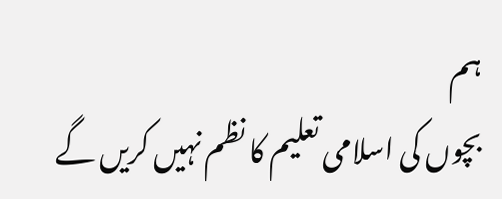ہم
بچوں کی اسلامی تعلیم کا نظم نہیں کریں گے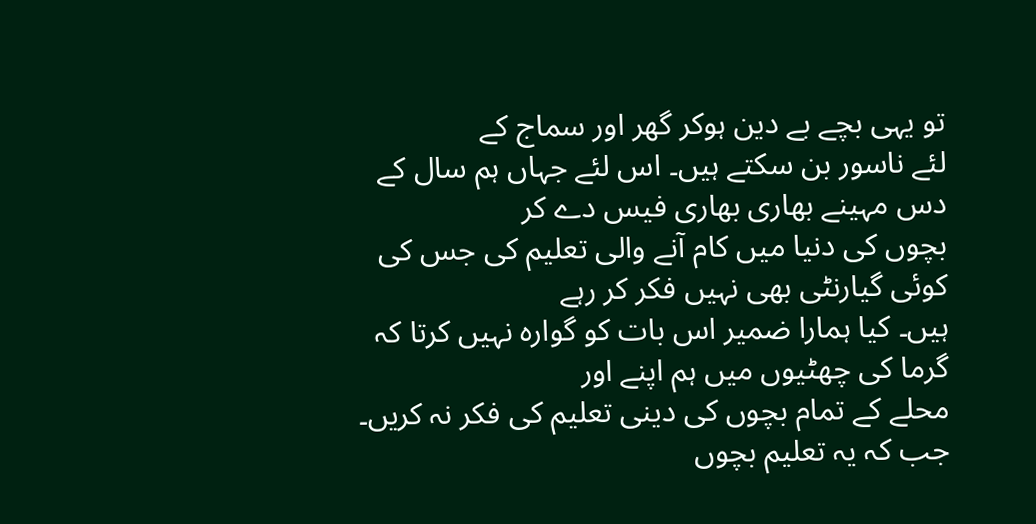تو یہی بچے بے دین ہوکر گھر اور سماج کے
لئے ناسور بن سکتے ہیں۔ اس لئے جہاں ہم سال کے دس مہینے بھاری بھاری فیس دے کر
بچوں کی دنیا میں کام آنے والی تعلیم کی جس کی کوئی گیارنٹی بھی نہیں فکر کر رہے
ہیں۔ کیا ہمارا ضمیر اس بات کو گوارہ نہیں کرتا کہ گرما کی چھٹیوں میں ہم اپنے اور
محلے کے تمام بچوں کی دینی تعلیم کی فکر نہ کریں۔ جب کہ یہ تعلیم بچوں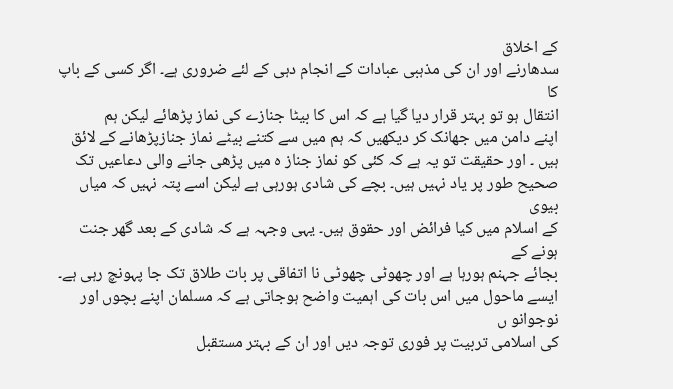کے اخلاق
سدھارنے اور ان کی مذہبی عبادات کے انجام دہی کے لئے ضروری ہے۔ اگر کسی کے باپ کا
انتقال ہو تو بہتر قرار دیا گیا ہے کہ اس کا بیٹا جنازے کی نماز پڑھائے لیکن ہم
اپنے دامن میں جھانک کر دیکھیں کہ ہم میں سے کتنے بیٹے نماز جنازپڑھانے کے لائق
ہیں ۔ اور حقیقت تو یہ ہے کہ کئی کو نماز جناز ہ میں پڑھی جانے والی دعاعیں تک
صحیح طور پر یاد نہیں ہیں۔ بچے کی شادی ہورہی ہے لیکن اسے پتہ نہیں کہ میاں بیوی
کے اسلام میں کیا فرائض اور حقوق ہیں۔ یہی وجہہ ہے کہ شادی کے بعد گھر جنت ہونے کے
بجائے جہنم ہورہا ہے اور چھوٹی چھوٹی نا اتفاقی پر بات طلاق تک جا پہونچ رہی ہے۔
ایسے ماحول میں اس بات کی اہمیت واضح ہوجاتی ہے کہ مسلمان اپنے بچوں اور نوجوانو ں
کی اسلامی تربیت پر فوری توجہ دیں اور ان کے بہتر مستقبل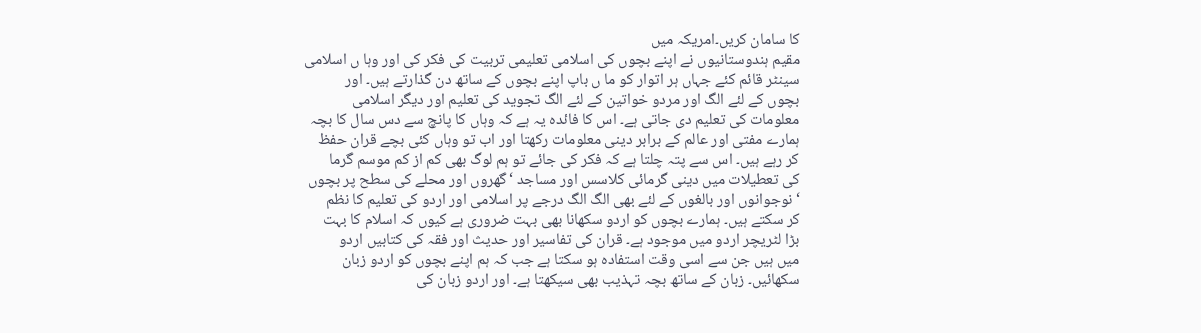کا سامان کریں۔امریکہ میں
مقیم ہندوستانیوں نے اپنے بچوں کی اسلامی تعلیمی تربیت کی فکر کی اور وہا ں اسلامی
سینٹر قائم کئے جہاں ہر اتوار کو ما ں باپ اپنے بچوں کے ساتھ دن گذارتے ہیں۔ اور
بچوں کے لئے الگ اور مردو خواتین کے لئے الگ تجوید کی تعلیم اور دیگر اسلامی
معلومات کی تعلیم دی جاتی ہے۔ اس کا فائدہ یہ ہے کہ وہاں کا پانچ سے دس سال کا بچہ
ہمارے مفتی اور عالم کے برابر دینی معلومات رکھتا اور اب تو وہاں کئی بچے قران حفظ
کر رہے ہیں۔ اس سے پتہ چلتا ہے کہ فکر کی جائے تو ہم لوگ بھی کم از کم موسم گرما
کی تعطیلات میں دینی گرمائی کلاسس اور مساجد ‘گھروں اور محلے کی سطح پر بچوں
‘نوجوانوں اور بالغوں کے لئے بھی الگ الگ درجے پر اسلامی اور اردو کی تعلیم کا نظم
کر سکتے ہیں۔ ہمارے بچوں کو اردو سکھانا بھی بہت ضروری ہے کیوں کہ اسلام کا بہت
بڑا لٹریچر اردو میں موجود ہے۔ قران کی تفاسیر اور حدیث اور فقہ کی کتابیں اردو
میں ہیں جن سے اسی وقت استفادہ ہو سکتا ہے جب کہ ہم اپنے بچوں کو اردو زبان
سکھائیں۔ زبان کے ساتھ بچہ تہذیب بھی سیکھتا ہے۔ اور اردو زبان کی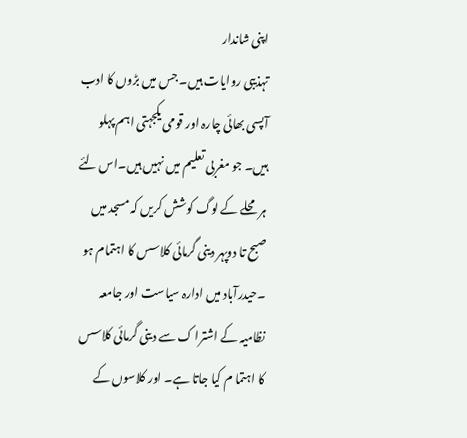اپنی شاندار
تہذیبی روایات ہیں۔ جس میں بڑوں کا ادب آپسی بھائی چارہ اور قومی یکجہتی اہم پہلو
ہیں۔ جو مغربی تعلیم میں نہیں ہیں۔اس لئے ہر محلے کے لوگ کوشش کریں کہ مسجد میں
صبح تا دوپہر دینی گرمائی کلاسس کا اہتمام ہو ۔حیدرآباد میں ادارہ سیاست اور جامعہ
نظامیہ کے اشترا ک سے دینی گرمائی کلاسس کا اہتما م کیا جاتا ہے۔ اور کلاسوں کے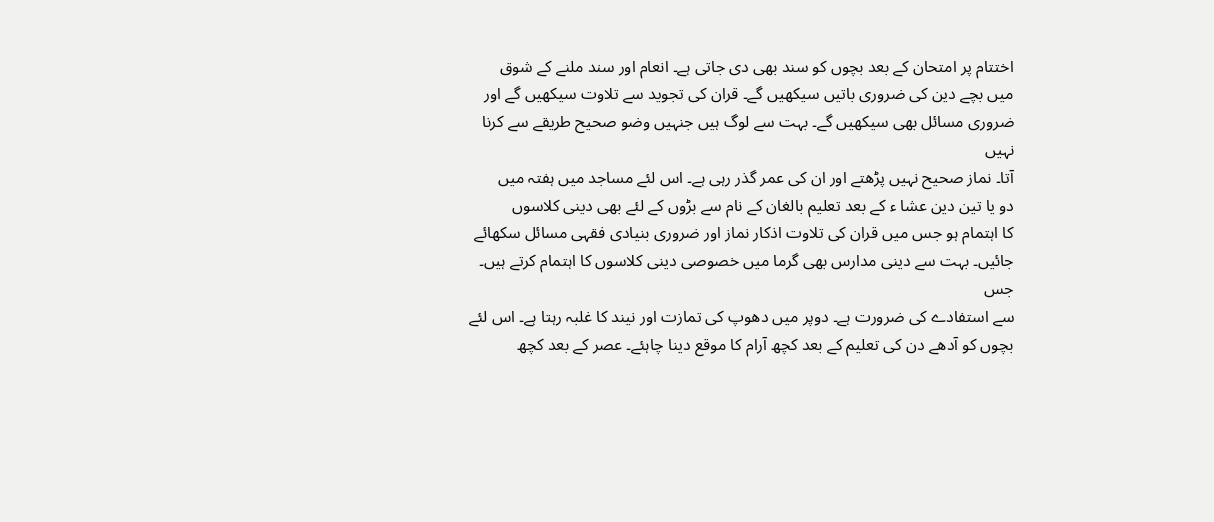اختتام پر امتحان کے بعد بچوں کو سند بھی دی جاتی ہے۔ انعام اور سند ملنے کے شوق
میں بچے دین کی ضروری باتیں سیکھیں گے۔ قران کی تجوید سے تلاوت سیکھیں گے اور
ضروری مسائل بھی سیکھیں گے۔ بہت سے لوگ ہیں جنہیں وضو صحیح طریقے سے کرنا نہیں
آتا۔ نماز صحیح نہیں پڑھتے اور ان کی عمر گذر رہی ہے۔ اس لئے مساجد میں ہفتہ میں
دو یا تین دین عشا ء کے بعد تعلیم بالغان کے نام سے بڑوں کے لئے بھی دینی کلاسوں
کا اہتمام ہو جس میں قران کی تلاوت اذکار نماز اور ضروری بنیادی فقہی مسائل سکھائے
جائیں۔ بہت سے دینی مدارس بھی گرما میں خصوصی دینی کلاسوں کا اہتمام کرتے ہیں۔ جس
سے استفادے کی ضرورت ہے۔ دوپر میں دھوپ کی تمازت اور نیند کا غلبہ رہتا ہے۔ اس لئے
بچوں کو آدھے دن کی تعلیم کے بعد کچھ آرام کا موقع دینا چاہئے۔ عصر کے بعد کچھ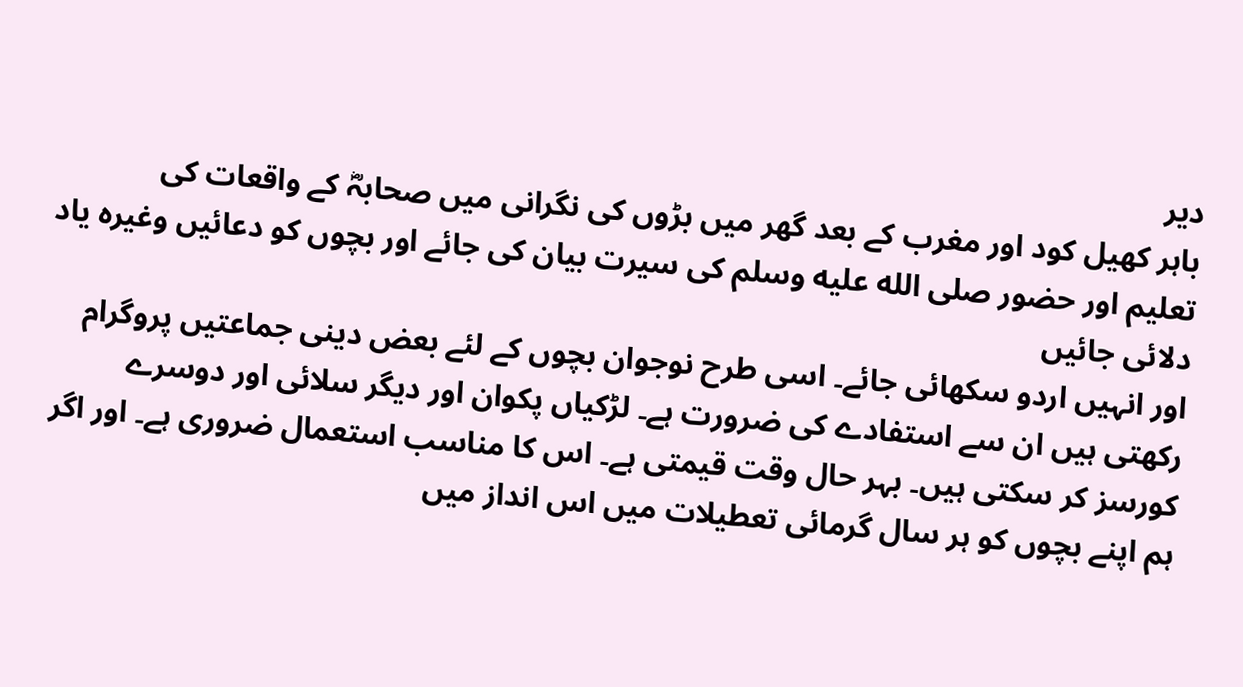دیر
باہر کھیل کود اور مغرب کے بعد گھر میں بڑوں کی نگرانی میں صحابہؓ کے واقعات کی
تعلیم اور حضور صلى الله عليه وسلم کی سیرت بیان کی جائے اور بچوں کو دعائیں وغیرہ یاد دلائی جائیں
اور انہیں اردو سکھائی جائے۔ اسی طرح نوجوان بچوں کے لئے بعض دینی جماعتیں پروگرام
رکھتی ہیں ان سے استفادے کی ضرورت ہے۔ لڑکیاں پکوان اور دیگر سلائی اور دوسرے
کورسز کر سکتی ہیں۔ بہر حال وقت قیمتی ہے۔ اس کا مناسب استعمال ضروری ہے۔ اور اگر
ہم اپنے بچوں کو ہر سال گرمائی تعطیلات میں اس انداز میں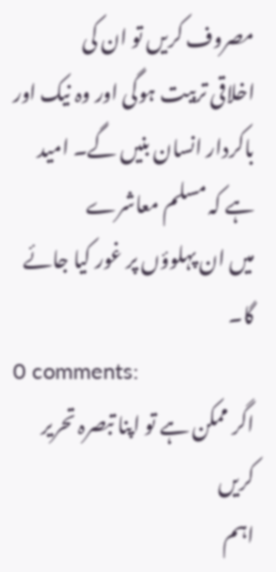مصروف کریں تو ان کی
اخلاقی تربیت ہوگی اور وہ نیک اور باکردار انسان بنیں گے۔ امید ہے کہ مسلم معاشرے
میں ان پہلوؤں پر غور کیا جائے گا۔
0 comments:
اگر ممکن ہے تو اپنا تبصرہ تحریر کریں
اہم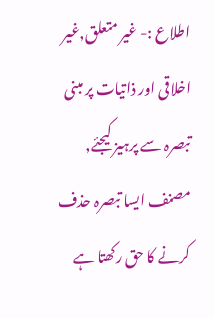اطلاع :- غیر متعلق,غیر اخلاقی اور ذاتیات پر مبنی تبصرہ سے پرہیز کیجئے, مصنف ایسا تبصرہ حذف کرنے کا حق رکھتا ہے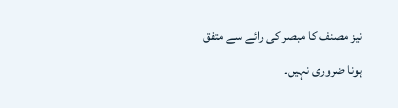نیز مصنف کا مبصر کی رائے سے متفق ہونا ضروری نہیں۔